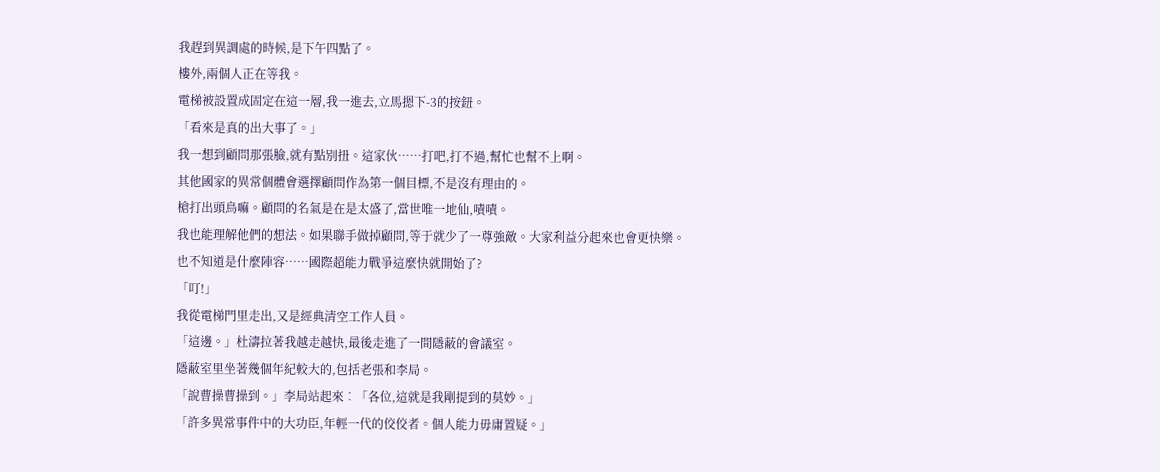我趕到異調處的時候,是下午四點了。
樓外,兩個人正在等我。
電梯被設置成固定在這一層,我一進去,立馬摁下-3的按鈕。
「看來是真的出大事了。」
我一想到顧問那張臉,就有點別扭。這家伙……打吧,打不過,幫忙也幫不上啊。
其他國家的異常個體會選擇顧問作為第一個目標,不是沒有理由的。
槍打出頭鳥嘛。顧問的名氣是在是太盛了,當世唯一地仙,嘖嘖。
我也能理解他們的想法。如果聯手做掉顧問,等于就少了一尊強敵。大家利益分起來也會更快樂。
也不知道是什麼陣容……國際超能力戰爭這麼快就開始了?
「叮!」
我從電梯門里走出,又是經典清空工作人員。
「這邊。」杜濤拉著我越走越快,最後走進了一間隱蔽的會議室。
隱蔽室里坐著幾個年紀較大的,包括老張和李局。
「說曹操曹操到。」李局站起來︰「各位,這就是我剛提到的莫妙。」
「許多異常事件中的大功臣,年輕一代的佼佼者。個人能力毋庸置疑。」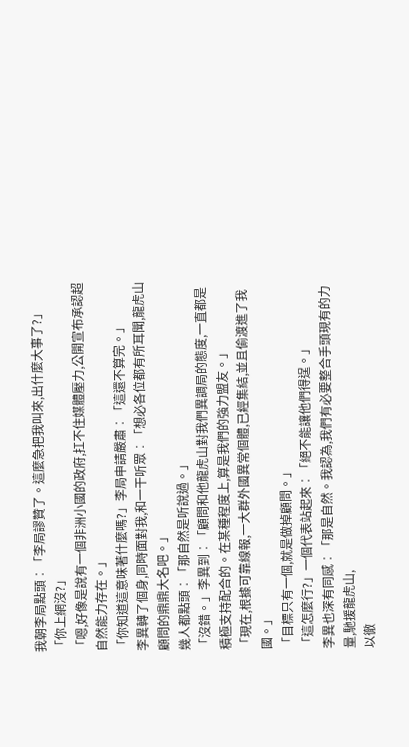我朝李局點頭︰「李局謬贊了。這麼急把我叫來,出什麼大事了?」
「你上網沒?」
「嗯,好像是說有一個非洲小國的政府,扛不住媒體壓力,公開宣布承認超自然能力存在。」
「你知道這意味著什麼嗎?」李局申請嚴肅︰「這還不算完。」
李異轉了個身,同時面對我,和一干听眾︰「想必各位都有所耳聞,龍虎山顧問的鼎鼎大名吧。」
幾人都點頭︰「那自然是听說過。」
「沒錯。」李異到︰「顧問和他龍虎山對我們異調局的態度,一直都是積極支持配合的。在某種程度上,算是我們的強力盟友。」
「現在,根據可靠線報,一大群外國異常個體,已經集結,並且偷渡進了我國。」
「目標只有一個,就是做掉顧問。」
「這怎麼行?」一個代表站起來︰「絕不能讓他們得逞。」
李異也深有同感︰「那是自然。我認為,我們有必要整合手頭現有的力量,馳援龍虎山,
以徹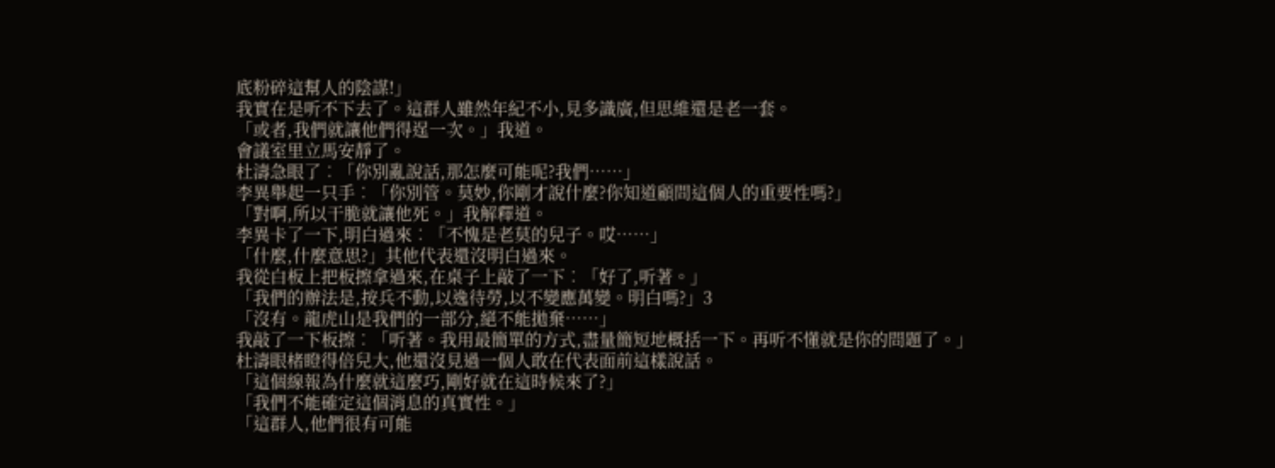底粉碎這幫人的陰謀!」
我實在是听不下去了。這群人雖然年紀不小,見多識廣,但思維還是老一套。
「或者,我們就讓他們得逞一次。」我道。
會議室里立馬安靜了。
杜濤急眼了︰「你別亂說話,那怎麼可能呢?我們……」
李異舉起一只手︰「你別管。莫妙,你剛才說什麼?你知道顧問這個人的重要性嗎?」
「對啊,所以干脆就讓他死。」我解釋道。
李異卡了一下,明白過來︰「不愧是老莫的兒子。哎……」
「什麼,什麼意思?」其他代表還沒明白過來。
我從白板上把板擦拿過來,在桌子上敲了一下︰「好了,听著。」
「我們的辦法是,按兵不動,以逸待勞,以不變應萬變。明白嗎?」3
「沒有。龍虎山是我們的一部分,絕不能拋棄……」
我敲了一下板擦︰「听著。我用最簡單的方式,盡量簡短地概括一下。再听不懂就是你的問題了。」
杜濤眼楮瞪得倍兒大,他還沒見過一個人敢在代表面前這樣說話。
「這個線報為什麼就這麼巧,剛好就在這時候來了?」
「我們不能確定這個消息的真實性。」
「這群人,他們很有可能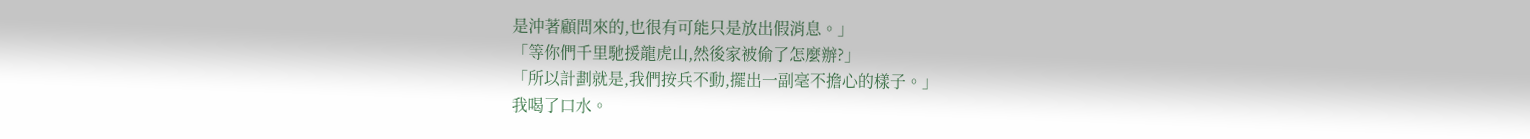是沖著顧問來的,也很有可能只是放出假消息。」
「等你們千里馳援龍虎山,然後家被偷了怎麼辦?」
「所以計劃就是,我們按兵不動,擺出一副毫不擔心的樣子。」
我喝了口水。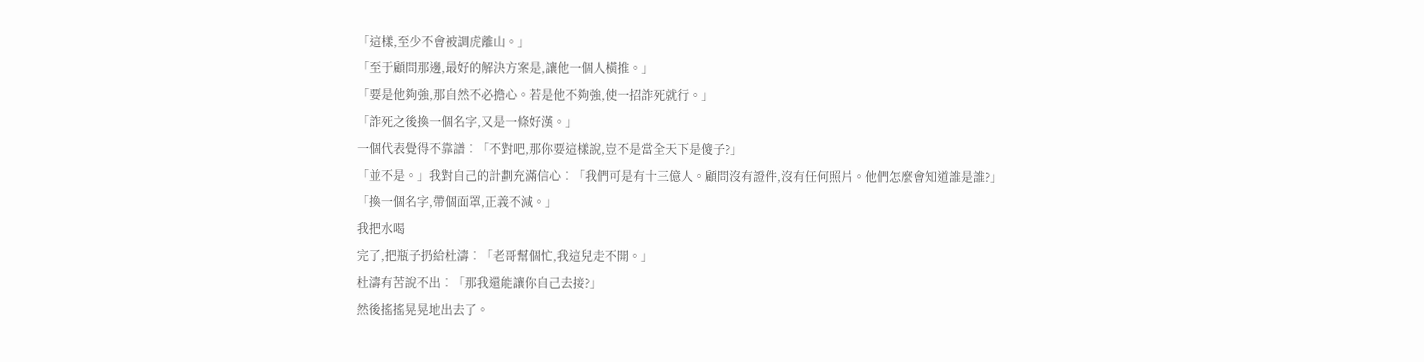「這樣,至少不會被調虎離山。」
「至于顧問那邊,最好的解決方案是,讓他一個人橫推。」
「要是他夠強,那自然不必擔心。若是他不夠強,使一招詐死就行。」
「詐死之後換一個名字,又是一條好漢。」
一個代表覺得不靠譜︰「不對吧,那你要這樣說,豈不是當全天下是傻子?」
「並不是。」我對自己的計劃充滿信心︰「我們可是有十三億人。顧問沒有證件,沒有任何照片。他們怎麼會知道誰是誰?」
「換一個名字,帶個面罩,正義不減。」
我把水喝
完了,把瓶子扔給杜濤︰「老哥幫個忙,我這兒走不開。」
杜濤有苦說不出︰「那我還能讓你自己去接?」
然後搖搖晃晃地出去了。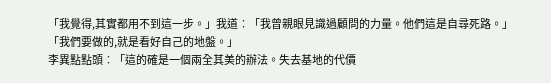「我覺得,其實都用不到這一步。」我道︰「我曾親眼見識過顧問的力量。他們這是自尋死路。」
「我們要做的,就是看好自己的地盤。」
李異點點頭︰「這的確是一個兩全其美的辦法。失去基地的代價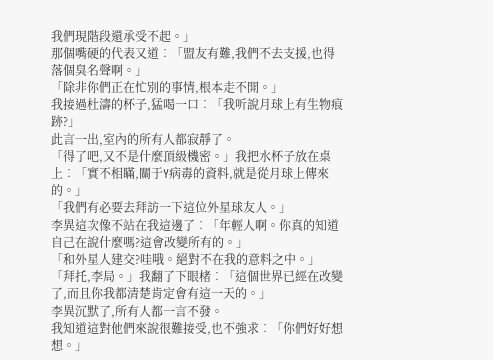我們現階段還承受不起。」
那個嘴硬的代表又道︰「盟友有難,我們不去支援,也得落個臭名聲啊。」
「除非你們正在忙別的事情,根本走不開。」
我接過杜濤的杯子,猛喝一口︰「我听說月球上有生物痕跡?」
此言一出,室內的所有人都寂靜了。
「得了吧,又不是什麼頂級機密。」我把水杯子放在桌上︰「實不相瞞,關于Y病毒的資料,就是從月球上傳來的。」
「我們有必要去拜訪一下這位外星球友人。」
李異這次像不站在我這邊了︰「年輕人啊。你真的知道自己在說什麼嗎?這會改變所有的。」
「和外星人建交?哇哦。絕對不在我的意料之中。」
「拜托,李局。」我翻了下眼楮︰「這個世界已經在改變了,而且你我都清楚肯定會有這一天的。」
李異沉默了,所有人都一言不發。
我知道這對他們來說很難接受,也不強求︰「你們好好想想。」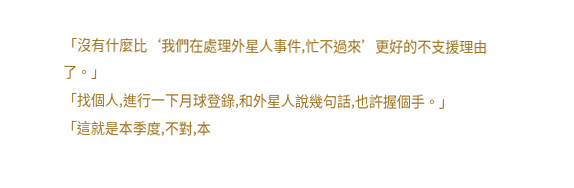「沒有什麼比‘我們在處理外星人事件,忙不過來’更好的不支援理由了。」
「找個人,進行一下月球登錄,和外星人說幾句話,也許握個手。」
「這就是本季度,不對,本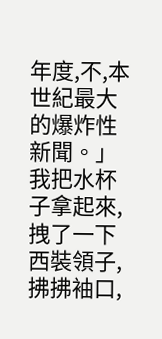年度,不,本世紀最大的爆炸性新聞。」
我把水杯子拿起來,拽了一下西裝領子,拂拂袖口,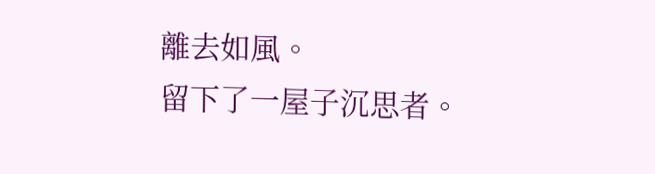離去如風。
留下了一屋子沉思者。